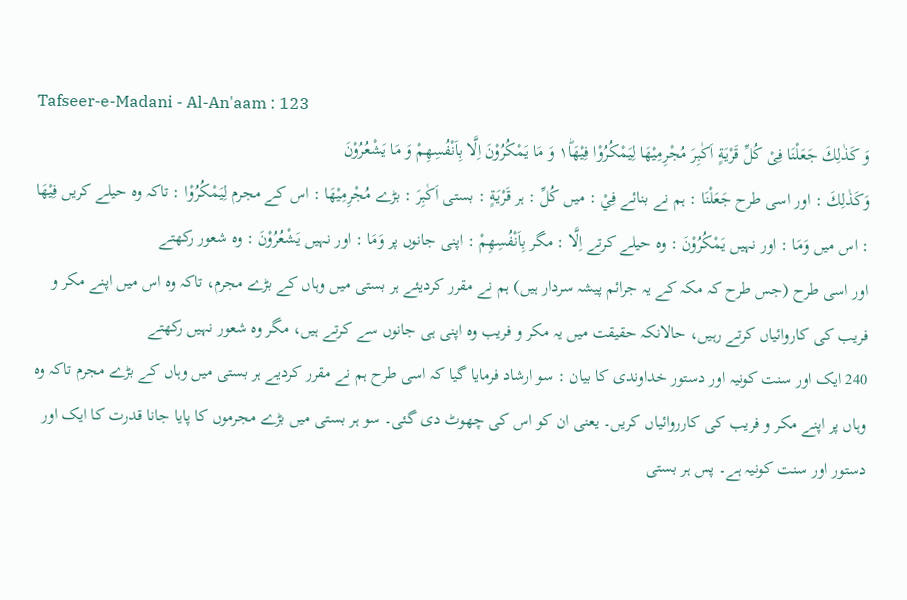Tafseer-e-Madani - Al-An'aam : 123
وَ كَذٰلِكَ جَعَلْنَا فِیْ كُلِّ قَرْیَةٍ اَكٰبِرَ مُجْرِمِیْهَا لِیَمْكُرُوْا فِیْهَا١ؕ وَ مَا یَمْكُرُوْنَ اِلَّا بِاَنْفُسِهِمْ وَ مَا یَشْعُرُوْنَ
وَكَذٰلِكَ : اور اسی طرح جَعَلْنَا : ہم نے بنائے فِيْ : میں كُلِّ : ہر قَرْيَةٍ : بستی اَكٰبِرَ : بڑے مُجْرِمِيْهَا : اس کے مجرم لِيَمْكُرُوْا : تاکہ وہ حیلے کریں فِيْهَا : اس میں وَمَا : اور نہیں يَمْكُرُوْنَ : وہ حیلے کرتے اِلَّا : مگر بِاَنْفُسِهِمْ : اپنی جانوں پر وَمَا : اور نہیں يَشْعُرُوْنَ : وہ شعور رکھتے
اور اسی طرح (جس طرح کہ مکہ کے یہ جرائم پیشہ سردار ہیں) ہم نے مقرر کردیئے ہر بستی میں وہاں کے بڑے مجرم، تاکہ وہ اس میں اپنے مکر و فریب کی کاروائیاں کرتے رہیں، حالانکہ حقیقت میں یہ مکر و فریب وہ اپنی ہی جانوں سے کرتے ہیں، مگر وہ شعور نہیں رکھتے
240 ایک اور سنت کونیہ اور دستور خداوندی کا بیان : سو ارشاد فرمایا گیا کہ اسی طرح ہم نے مقرر کردیے ہر بستی میں وہاں کے بڑے مجرم تاکہ وہ وہاں پر اپنے مکر و فریب کی کارروائیاں کریں۔ یعنی ان کو اس کی چھوٹ دی گئی۔ سو ہر بستی میں بڑے مجرموں کا پایا جانا قدرت کا ایک اور دستور اور سنت کونیہ ہے۔ پس ہر بستی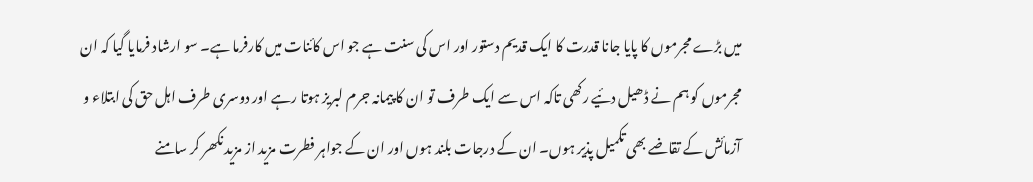میں بڑے مجرموں کا پایا جانا قدرت کا ایک قدیم دستور اور اس کی سنت ہے جو اس کائنات میں کارفرما ہے۔ سو ارشاد فرمایا گیا کہ ان مجرموں کو ہم نے ڈھیل دئیے رکھی تاکہ اس سے ایک طرف تو ان کا پیمانہ جرم لبریز ہوتا رہے اور دوسری طرف اہل حق کی ابتلاء و آزمائش کے تقاضے بھی تکمیل پذیر ہوں۔ ان کے درجات بلند ہوں اور ان کے جواہر فطرت مزید از مزید نکھر کر سامنے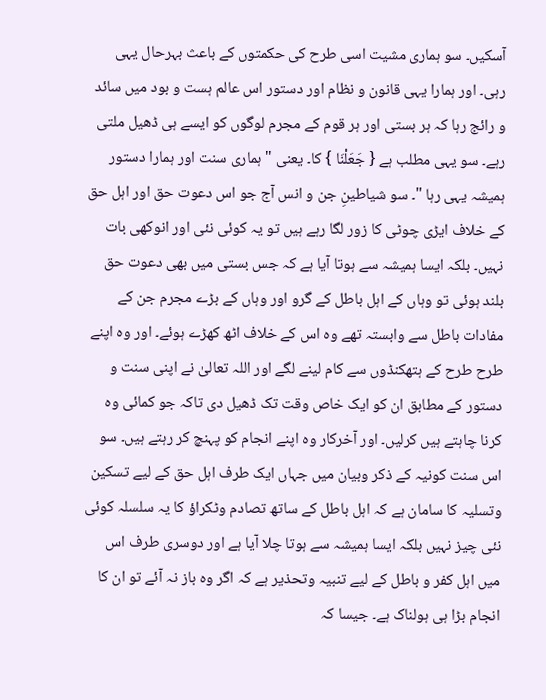آسکیں۔ سو ہماری مشیت اسی طرح کی حکمتوں کے باعث بہرحال یہی رہی۔ اور ہمارا یہی قانون و نظام اور دستور اس عالم ہست و بود میں سائد و رائج رہا کہ ہر بستی اور ہر قوم کے مجرم لوگوں کو ایسے ہی ڈھیل ملتی رہے۔ سو یہی مطلب ہے { جَعَلْنَا } کا۔ یعنی " ہماری سنت اور ہمارا دستور ہمیشہ یہی رہا "۔ سو شیاطینِ جن و انس آج جو اس دعوت حق اور اہل حق کے خلاف ایڑی چوٹی کا زور لگا رہے ہیں تو یہ کوئی نئی اور انوکھی بات نہیں۔ بلکہ ایسا ہمیشہ سے ہوتا آیا ہے کہ جس بستی میں بھی دعوت حق بلند ہوئی تو وہاں کے اہل باطل کے گرو اور وہاں کے بڑے مجرم جن کے مفادات باطل سے وابستہ تھے وہ اس کے خلاف اٹھ کھڑے ہوئے۔ اور وہ اپنے طرح طرح کے ہتھکنڈوں سے کام لینے لگے اور اللہ تعالیٰ نے اپنی سنت و دستور کے مطابق ان کو ایک خاص وقت تک ڈھیل دی تاکہ جو کمائی وہ کرنا چاہتے ہیں کرلیں۔ اور آخرکار وہ اپنے انجام کو پہنچ کر رہتے ہیں۔ سو اس سنت کونیہ کے ذکر وبیان میں جہاں ایک طرف اہل حق کے لیے تسکین وتسلیہ کا سامان ہے کہ اہل باطل کے ساتھ تصادم وٹکراؤ کا یہ سلسلہ کوئی نئی چیز نہیں بلکہ ایسا ہمیشہ سے ہوتا چلا آیا ہے اور دوسری طرف اس میں اہل کفر و باطل کے لیے تنبیہ وتحذیر ہے کہ اگر وہ باز نہ آئے تو ان کا انجام بڑا ہی ہولناک ہے۔ جیسا کہ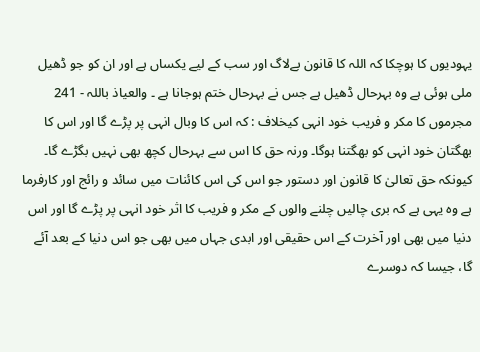یہودیوں کا ہوچکا کہ اللہ کا قانون بےلاگ اور سب کے لیے یکساں ہے اور ان کو جو ڈھیل ملی ہوئی ہے وہ بہرحال ڈھیل ہے جس نے بہرحال ختم ہوجانا ہے ۔ والعیاذ باللہ - 241 مجرموں کا مکر و فریب خود انہی کیخلاف : کہ اس کا وبال انہی پر پڑے گا اور اس کا بھگتان خود انہی کو بھگتنا ہوگا۔ ورنہ حق کا اس سے بہرحال کچھ بھی نہیں بگڑے گا۔ کیونکہ حق تعالیٰ کا قانون اور دستور جو اس کی اس کائنات میں سائد و رائج اور کارفرما ہے وہ یہی ہے کہ بری چالیں چلنے والوں کے مکر و فریب کا اثر خود انہی پر پڑے گا اور اس دنیا میں بھی اور آخرت کے اس حقیقی اور ابدی جہاں میں بھی جو اس دنیا کے بعد آئے گا، جیسا کہ دوسرے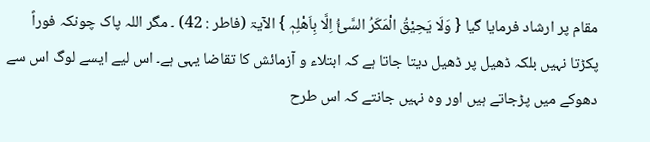مقام پر ارشاد فرمایا گیا { وَلَا یَحِیْقُ الْمَکَرُ السَّیُّٔ اِلَّا بِاَھْلِہٖ } الآیۃ (فاطر : 42) ۔ مگر اللہ پاک چونکہ فوراً پکڑتا نہیں بلکہ ڈھیل پر ڈھیل دیتا جاتا ہے کہ ابتلاء و آزمائش کا تقاضا یہی ہے۔ اس لیے ایسے لوگ اس سے دھوکے میں پڑجاتے ہیں اور وہ نہیں جانتے کہ اس طرح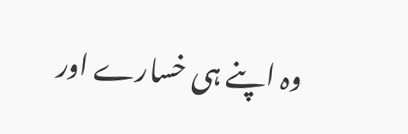وہ اپنے ہی خسارے اور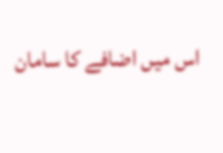اس میں اضافے کا سامان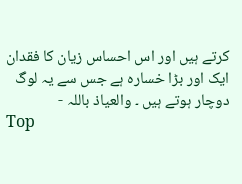کرتے ہیں اور اس احساس زیان کا فقدان ایک اور بڑا خسارہ ہے جس سے یہ لوگ دوچار ہوتے ہیں ۔ والعیاذ باللہ -
Top